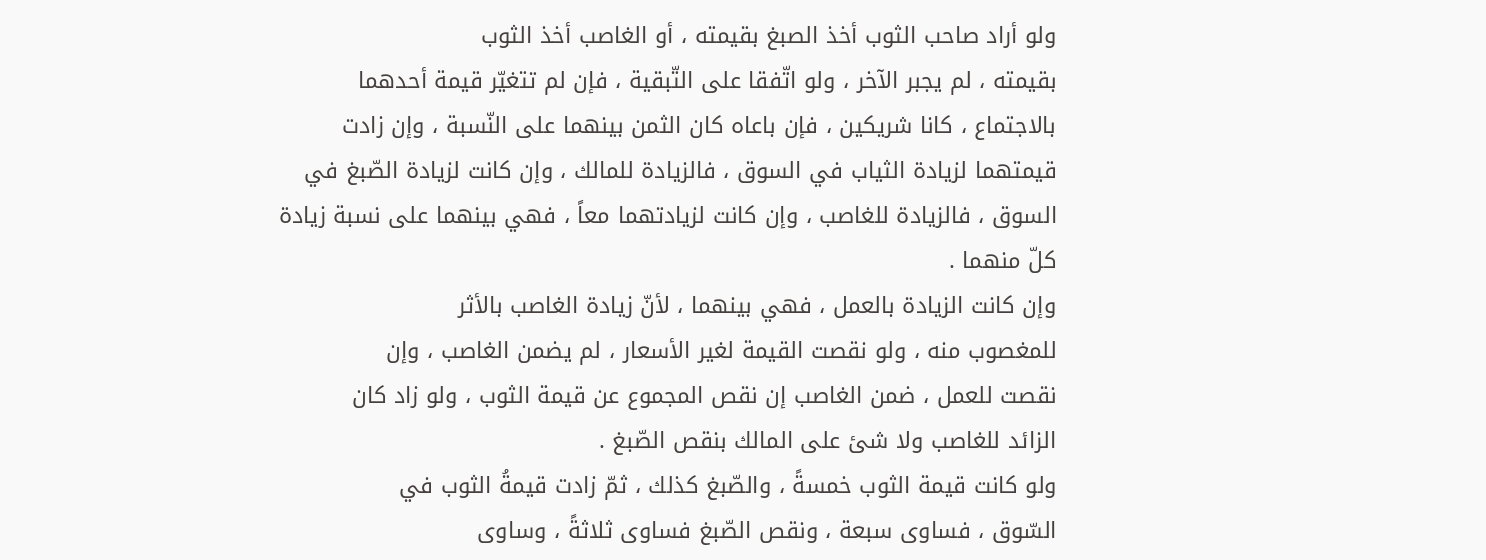ولو أراد صاحب الثوب أخذ الصبغ بقيمته ، أو الغاصب أخذ الثوب
بقيمته ، لم يجبر الآخر ، ولو اتّفقا على التّبقية ، فإن لم تتغيّر قيمة أحدهما
بالاجتماع ، كانا شريكين ، فإن باعاه كان الثمن بينهما على النّسبة ، وإن زادت
قيمتهما لزيادة الثياب في السوق ، فالزيادة للمالك ، وإن كانت لزيادة الصّبغ في
السوق ، فالزيادة للغاصب ، وإن كانت لزيادتهما معاً ، فهي بينهما على نسبة زيادة
كلّ منهما .
وإن كانت الزيادة بالعمل ، فهي بينهما ، لأنّ زيادة الغاصب بالأثر
للمغصوب منه ، ولو نقصت القيمة لغير الأسعار ، لم يضمن الغاصب ، وإن
نقصت للعمل ، ضمن الغاصب إن نقص المجموع عن قيمة الثوب ، ولو زاد كان
الزائد للغاصب ولا شئ على المالك بنقص الصّبغ .
ولو كانت قيمة الثوب خمسةً ، والصّبغ كذلك ، ثمّ زادت قيمةُ الثوب في
السّوق ، فساوى سبعة ، ونقص الصّبغ فساوى ثلاثةً ، وساوى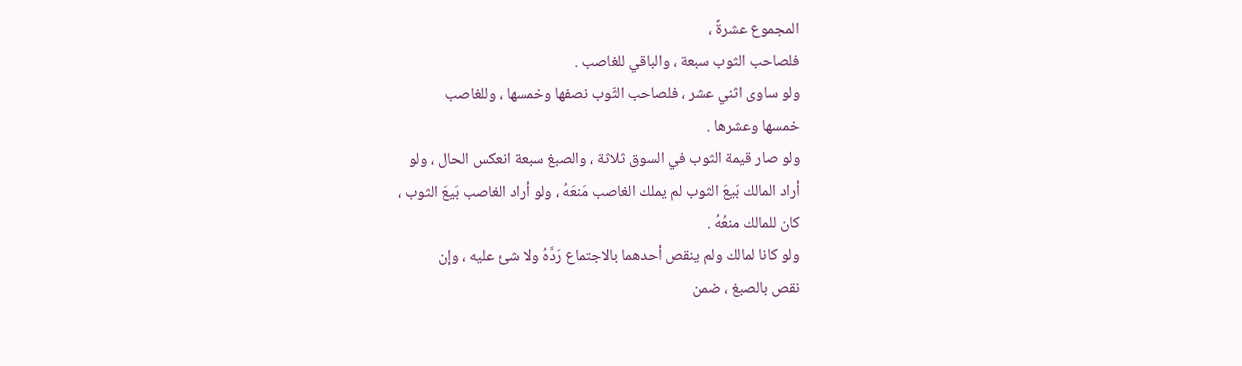المجموع عشرةً ،
فلصاحب الثوب سبعة ، والباقي للغاصب .
ولو ساوى اثني عشر ، فلصاحب الثّوب نصفها وخمسها ، وللغاصب
خمسها وعشرها .
ولو صار قيمة الثوب في السوق ثلاثة ، والصبغ سبعة انعكس الحال ، ولو
أراد المالك بَيعَ الثوب لم يملك الغاصب مَنعَهُ ، ولو أراد الغاصب بَيعَ الثوب ،
كان للمالك منعُهُ .
ولو كانا لمالك ولم ينقص أحدهما بالاجتماع رَدَّهُ ولا شئ عليه ، وإن
نقص بالصبغ ، ضمن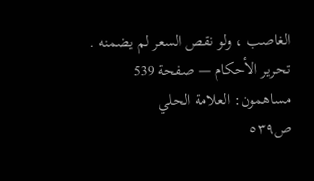الغاصب ، ولو نقص السعر لم يضمنه .
تحرير الأحكام — صفحة 539
مساهمون: العلامة الحلي
ص٥٣٩